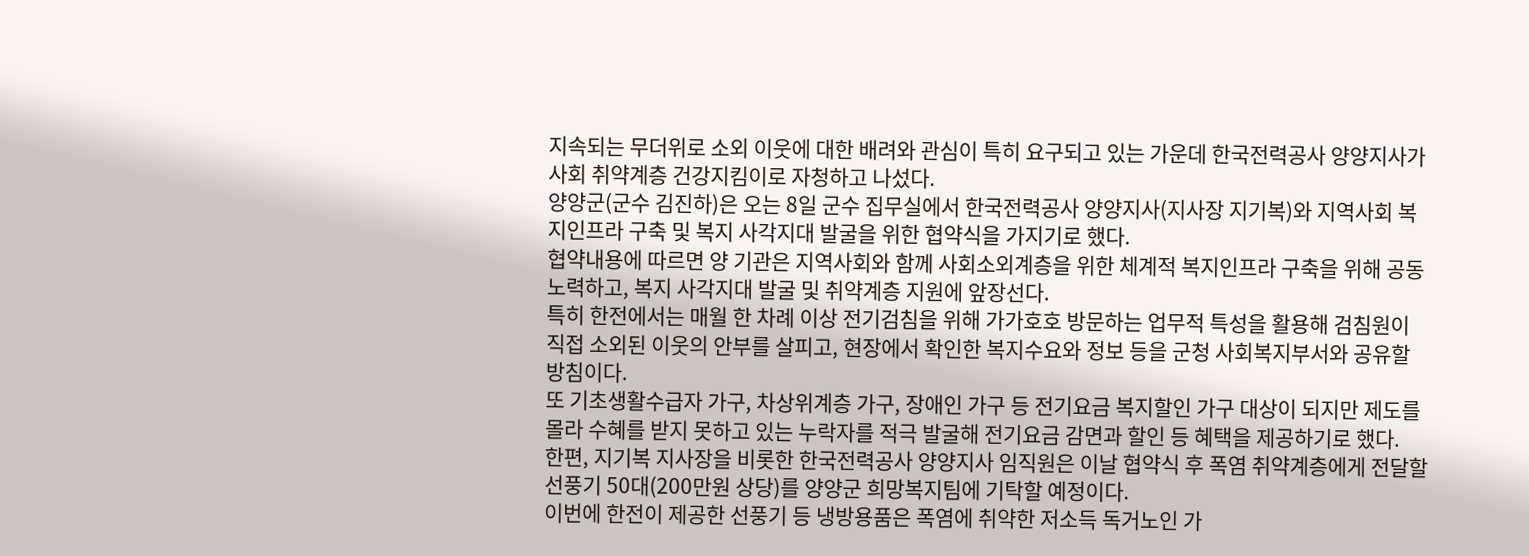지속되는 무더위로 소외 이웃에 대한 배려와 관심이 특히 요구되고 있는 가운데 한국전력공사 양양지사가 사회 취약계층 건강지킴이로 자청하고 나섰다.
양양군(군수 김진하)은 오는 8일 군수 집무실에서 한국전력공사 양양지사(지사장 지기복)와 지역사회 복지인프라 구축 및 복지 사각지대 발굴을 위한 협약식을 가지기로 했다.
협약내용에 따르면 양 기관은 지역사회와 함께 사회소외계층을 위한 체계적 복지인프라 구축을 위해 공동 노력하고, 복지 사각지대 발굴 및 취약계층 지원에 앞장선다.
특히 한전에서는 매월 한 차례 이상 전기검침을 위해 가가호호 방문하는 업무적 특성을 활용해 검침원이 직접 소외된 이웃의 안부를 살피고, 현장에서 확인한 복지수요와 정보 등을 군청 사회복지부서와 공유할 방침이다.
또 기초생활수급자 가구, 차상위계층 가구, 장애인 가구 등 전기요금 복지할인 가구 대상이 되지만 제도를 몰라 수혜를 받지 못하고 있는 누락자를 적극 발굴해 전기요금 감면과 할인 등 혜택을 제공하기로 했다.
한편, 지기복 지사장을 비롯한 한국전력공사 양양지사 임직원은 이날 협약식 후 폭염 취약계층에게 전달할 선풍기 50대(200만원 상당)를 양양군 희망복지팀에 기탁할 예정이다.
이번에 한전이 제공한 선풍기 등 냉방용품은 폭염에 취약한 저소득 독거노인 가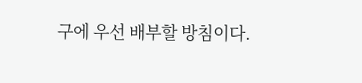구에 우선 배부할 방침이다.